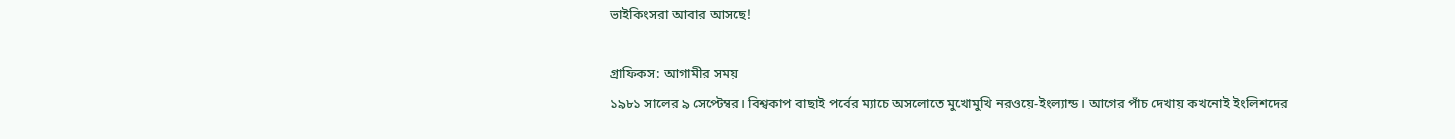ভাইকিংসরা আবার আসছে!

গ্রাফিকস: আগামীর সময়
১৯৮১ সালের ৯ সেপ্টেম্বর। বিশ্বকাপ বাছাই পর্বের ম্যাচে অসলোতে মুখোমুখি নরওয়ে-ইংল্যান্ড। আগের পাঁচ দেখায় কখনোই ইংলিশদের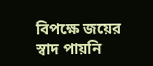বিপক্ষে জয়ের স্বাদ পায়নি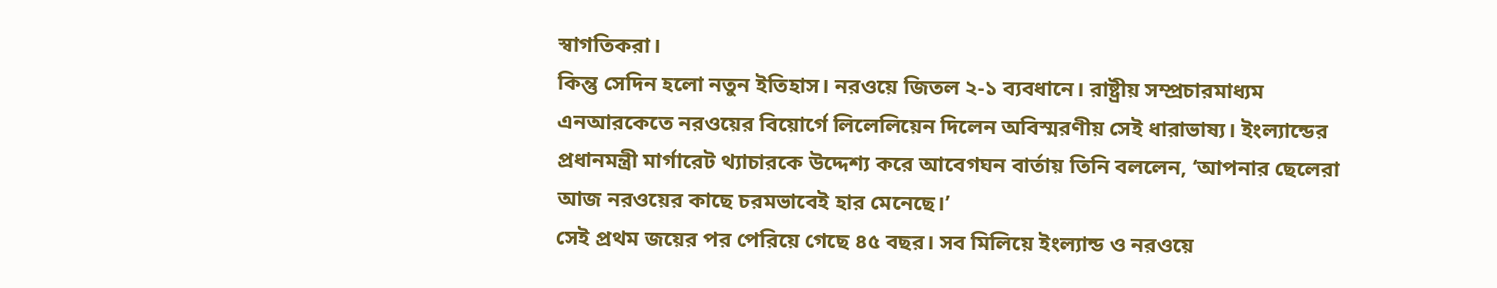স্বাগতিকরা।
কিন্তু সেদিন হলো নতুন ইতিহাস। নরওয়ে জিতল ২-১ ব্যবধানে। রাষ্ট্রীয় সম্প্রচারমাধ্যম এনআরকেতে নরওয়ের বিয়োর্গে লিলেলিয়েন দিলেন অবিস্মরণীয় সেই ধারাভাষ্য। ইংল্যান্ডের প্রধানমন্ত্রী মার্গারেট থ্যাচারকে উদ্দেশ্য করে আবেগঘন বার্তায় তিনি বললেন, ‘আপনার ছেলেরা আজ নরওয়ের কাছে চরমভাবেই হার মেনেছে।’
সেই প্রথম জয়ের পর পেরিয়ে গেছে ৪৫ বছর। সব মিলিয়ে ইংল্যান্ড ও নরওয়ে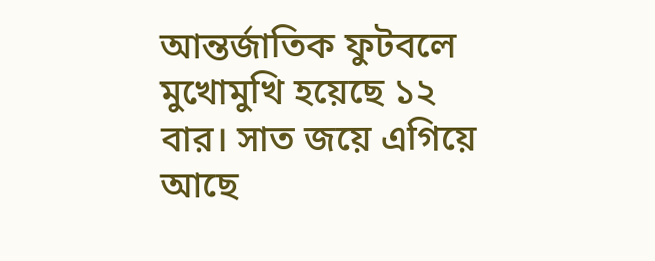আন্তর্জাতিক ফুটবলে মুখোমুখি হয়েছে ১২ বার। সাত জয়ে এগিয়ে আছে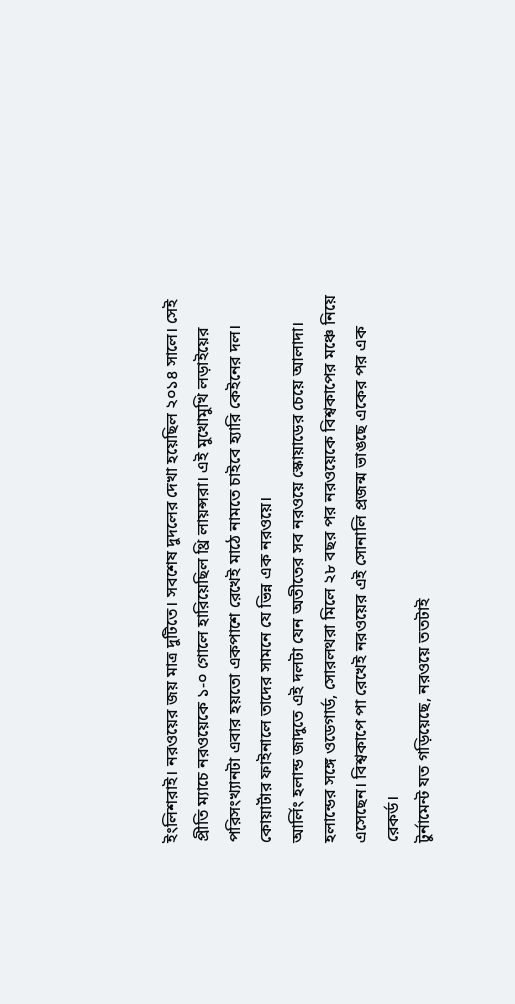ইংলিশরাই। নরওয়ের জয় মাত্র দুটিতে। সবশেষ দুদলের দেখা হয়েছিল ২০১৪ সালে। সেই প্রীতি ম্যাচে নরওয়েকে ১-০ গোলে হারিয়েছিল থ্রি লায়ন্সরা। এই মুখোমুখি লড়াইয়ের পরিসংখ্যানটা এবার হয়তো একপাশে রেখেই মাঠে নামতে চাইবে হ্যারি কেইনের দল। কোয়ার্টার ফাইনালে তাদের সামনে যে ভিন্ন এক নরওয়ে।
আর্লিং হলান্ড জাদুতে এই দলটা যেন অতীতের সব নরওয়ে স্কোয়াডের চেয়ে আলাদা। হলান্ডের সঙ্গে ওডেগার্ড, সোরলথরা মিলে ২৮ বছর পর নরওয়েকে বিশ্বকাপের মঞ্চে নিয়ে এসেছেন। বিশ্বকাপে পা রেখেই নরওয়ের এই সোনালি প্রজন্ম ভাঙছে একের পর এক রেকর্ড।
টুর্নামেন্ট যত গড়িয়েছে, নরওয়ে ততটাই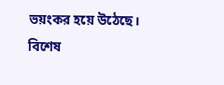ভয়ংকর হয়ে উঠেছে। বিশেষ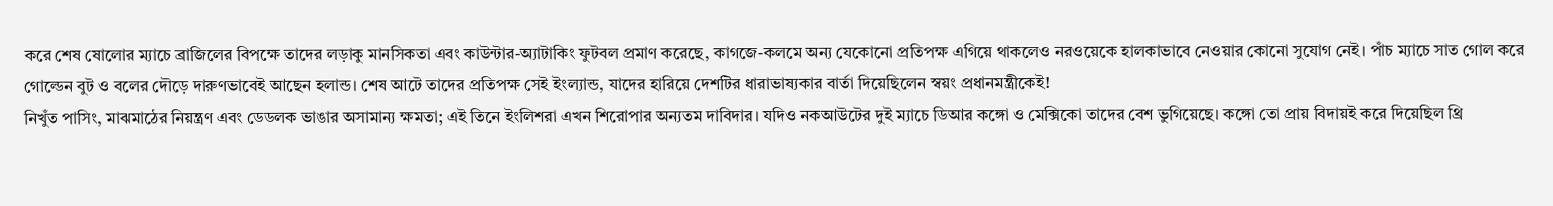করে শেষ ষোলোর ম্যাচে ব্রাজিলের বিপক্ষে তাদের লড়াকু মানসিকতা এবং কাউন্টার-অ্যাটাকিং ফুটবল প্রমাণ করেছে, কাগজে-কলমে অন্য যেকোনো প্রতিপক্ষ এগিয়ে থাকলেও নরওয়েকে হালকাভাবে নেওয়ার কোনো সুযোগ নেই। পাঁচ ম্যাচে সাত গোল করে গোল্ডেন বুট ও বলের দৌড়ে দারুণভাবেই আছেন হলান্ড। শেষ আটে তাদের প্রতিপক্ষ সেই ইংল্যান্ড, যাদের হারিয়ে দেশটির ধারাভাষ্যকার বার্তা দিয়েছিলেন স্বয়ং প্রধানমন্ত্রীকেই!
নিখুঁত পাসিং, মাঝমাঠের নিয়ন্ত্রণ এবং ডেডলক ভাঙার অসামান্য ক্ষমতা; এই তিনে ইংলিশরা এখন শিরোপার অন্যতম দাবিদার। যদিও নকআউটের দুই ম্যাচে ডিআর কঙ্গো ও মেক্সিকো তাদের বেশ ভুগিয়েছে। কঙ্গো তো প্রায় বিদায়ই করে দিয়েছিল থ্রি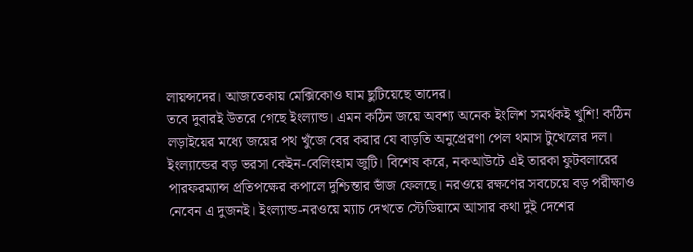লায়ন্সদের। আজতেকায় মেক্সিকোও ঘাম ছুটিয়েছে তাদের।
তবে দুবারই উতরে গেছে ইংল্যান্ড। এমন কঠিন জয়ে অবশ্য অনেক ইংলিশ সমর্থকই খুশি! কঠিন লড়াইয়ের মধ্যে জয়ের পথ খুঁজে বের করার যে বাড়তি অনুপ্রেরণা পেল থমাস টুখেলের দল।
ইংল্যান্ডের বড় ভরসা কেইন-বেলিংহাম জুটি। বিশেষ করে, নকআউটে এই তারকা ফুটবলারের পারফরম্যান্স প্রতিপক্ষের কপালে দুশ্চিন্তার ভাঁজ ফেলছে। নরওয়ে রক্ষণের সবচেয়ে বড় পরীক্ষাও নেবেন এ দুজনই। ইংল্যান্ড-নরওয়ে ম্যাচ দেখতে স্টেডিয়ামে আসার কথা দুই দেশের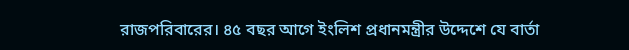রাজপরিবারের। ৪৫ বছর আগে ইংলিশ প্রধানমন্ত্রীর উদ্দেশে যে বার্তা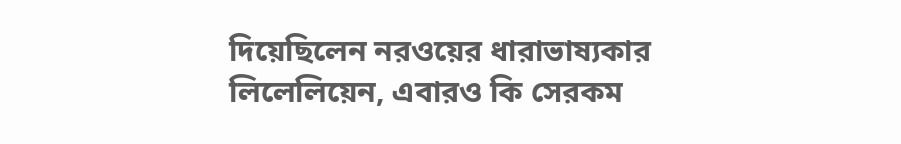দিয়েছিলেন নরওয়ের ধারাভাষ্যকার লিলেলিয়েন, এবারও কি সেরকম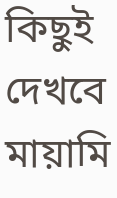কিছুই দেখবে মায়ামি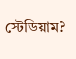স্টেডিয়াম?